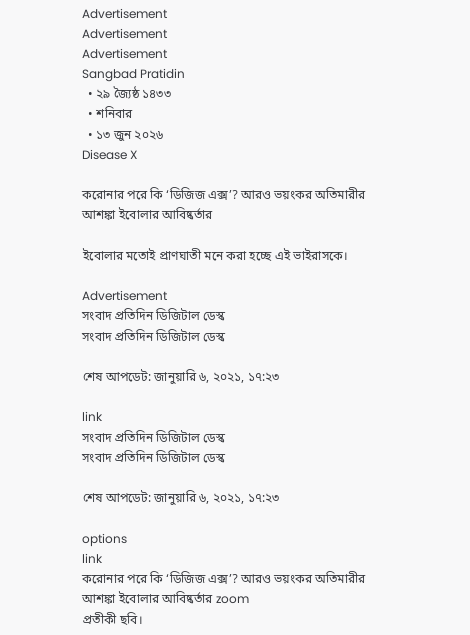Advertisement
Advertisement
Advertisement
Sangbad Pratidin
  • ২৯ জ্যৈষ্ঠ ১৪৩৩
  • শনিবার
  • ১৩ জুন ২০২৬
Disease X

করোনার পরে কি ‘ডিজিজ এক্স’? আরও ভয়ংকর অতিমারীর আশঙ্কা ইবোলার আবিষ্কর্তার

ইবোলার মতোই প্রাণঘাতী মনে করা হচ্ছে এই ভাইরাসকে।

Advertisement
সংবাদ প্রতিদিন ডিজিটাল ডেস্ক
সংবাদ প্রতিদিন ডিজিটাল ডেস্ক

শেষ আপডেট: জানুয়ারি ৬, ২০২১, ১৭:২৩

link
সংবাদ প্রতিদিন ডিজিটাল ডেস্ক
সংবাদ প্রতিদিন ডিজিটাল ডেস্ক

শেষ আপডেট: জানুয়ারি ৬, ২০২১, ১৭:২৩

options
link
করোনার পরে কি ‘ডিজিজ এক্স’? আরও ভয়ংকর অতিমারীর আশঙ্কা ইবোলার আবিষ্কর্তার zoom
প্রতীকী ছবি।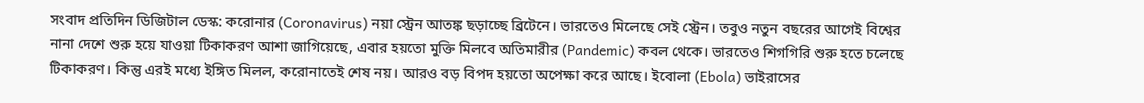সংবাদ প্রতিদিন ডিজিটাল ডেস্ক: করোনার (Coronavirus) নয়া স্ট্রেন আতঙ্ক ছড়াচ্ছে ব্রিটেনে। ভারতেও মিলেছে সেই স্ট্রেন। তবুও নতুন বছরের আগেই বিশ্বের নানা দেশে শুরু হয়ে যাওয়া টিকাকরণ আশা জাগিয়েছে, এবার হয়তো মুক্তি মিলবে অতিমারীর (Pandemic) কবল থেকে। ভারতেও শিগগিরি শুরু হতে চল‌েছে টিকাকরণ। কিন্তু এরই মধ্যে ইঙ্গিত মিলল, করোনাতেই শেষ নয়। আরও বড় বিপদ হয়তো অপেক্ষা করে আছে। ইবোলা (Ebola) ভাইরাসের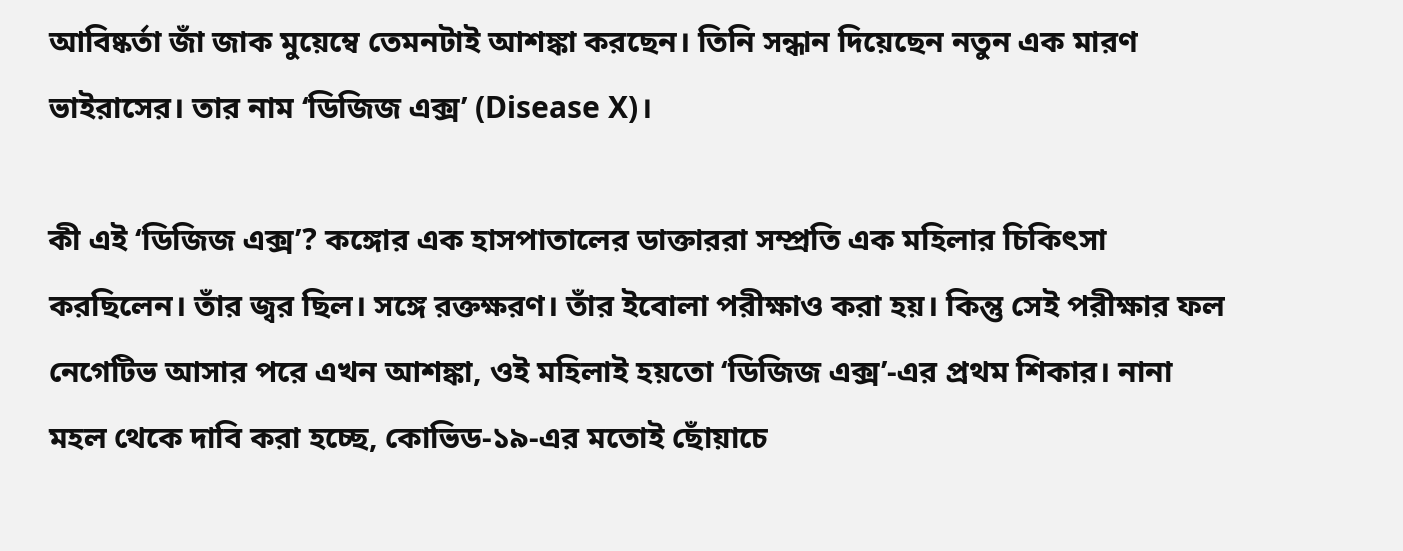আবিষ্কর্তা জাঁ জাক মুয়েম্বে তেমনটাই আশঙ্কা করছেন। তিনি সন্ধান দিয়েছেন নতুন এক মারণ ভাইরাসের। তার নাম ‘ডিজিজ এক্স’ (Disease X)।

কী এই ‘ডিজিজ এক্স’? কঙ্গোর এক হাসপাতালের ডাক্তাররা সম্প্রতি এক মহিলার চিকিৎসা করছিলেন। তাঁর জ্বর ছিল। সঙ্গে রক্তক্ষরণ। তাঁর ইবোলা পরীক্ষাও করা হয়। কিন্তু সেই পরীক্ষার ফল নেগেটিভ আসার পরে এখন আশঙ্কা, ওই মহিলাই হয়তো ‘ডিজিজ এক্স’-এর প্রথম শিকার। নানা মহল থেকে দাবি করা হচ্ছে, কোভিড-১৯-এর মতোই ছোঁয়াচে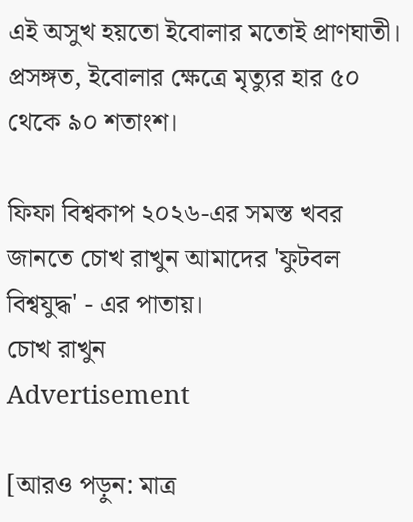এই অসুখ হয়তো ইবোলার মতোই প্রাণঘাতী। প্রসঙ্গত, ইবোলার ক্ষেত্রে মৃত্যুর হার ৫০ থেকে ৯০ শতাংশ।

ফিফা বিশ্বকাপ ২০২৬-এর সমস্ত খবর জানতে চোখ রাখুন আমাদের 'ফুটবল বিশ্বযুদ্ধ' - এর পাতায়।
চোখ রাখুন
Advertisement

[আরও পড়ুন: মাত্র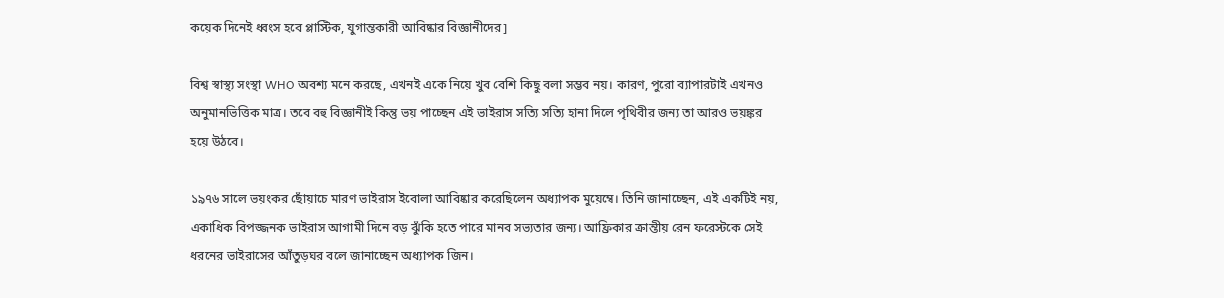কয়েক দিনেই ধ্বংস হবে প্লাস্টিক, যুগান্তকারী আবিষ্কার বিজ্ঞানীদের]

বিশ্ব স্বাস্থ্য সংস্থা WHO অবশ্য মনে করছে, এখনই একে নিয়ে খুব বেশি কিছু বলা সম্ভব নয়। কারণ, পুরো ব্যাপারটাই এখনও অনুমানভিত্তিক মাত্র। তবে বহু বিজ্ঞানীই কিন্তু ভয় পাচ্ছেন এই ভাইরাস সত্যি সত্যি হানা দিলে পৃথিবীর জন্য তা আরও ভয়ঙ্কর হয়ে উঠবে।

১৯৭৬ সালে ভয়ংকর ছোঁয়াচে মারণ ভাইরাস ইবোলা আবিষ্কার করেছিলেন অধ্যাপক মুয়েম্বে। তিনি জানাচ্ছেন, এই একটিই নয়, একাধিক বিপজ্জনক ভাইরাস আগামী দিনে বড় ঝুঁকি হতে পারে মানব সভ্যতার জন্য। আফ্রিকার ক্রান্তীয় রেন ফরেস্টকে সেই ধরনের ভাইরাসের আঁতুড়ঘর বলে জানাচ্ছেন অধ্যাপক জিন।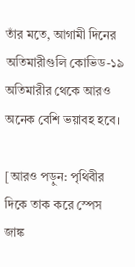তাঁর মতে, আগামী দিনের অতিমারীগুলি কোভিড-১৯ অতিমারীর থেকে আরও অনেক বেশি ভয়াবহ হবে।

[আরও পড়ুন: পৃথিবীর দিকে তাক করে স্পেস জাঙ্ক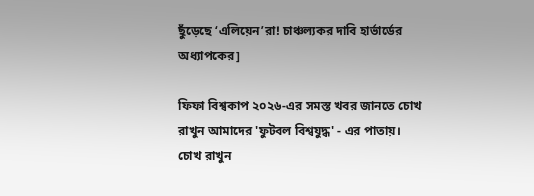ছুঁড়েছে ‘এলিয়েন’রা! চাঞ্চল্যকর দাবি হার্ভার্ডের অধ্যাপকের]

ফিফা বিশ্বকাপ ২০২৬-এর সমস্ত খবর জানতে চোখ রাখুন আমাদের 'ফুটবল বিশ্বযুদ্ধ' - এর পাতায়।
চোখ রাখুন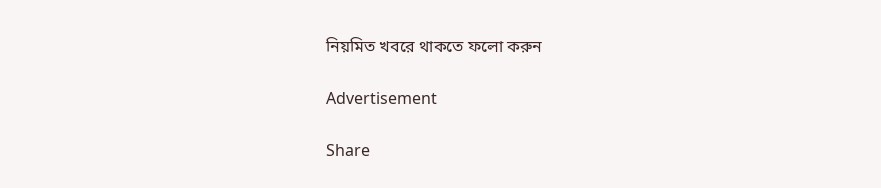নিয়মিত খবরে থাকতে ফলো করুন

Advertisement

Share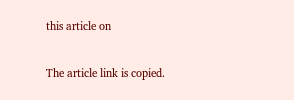this article on

The article link is copied.